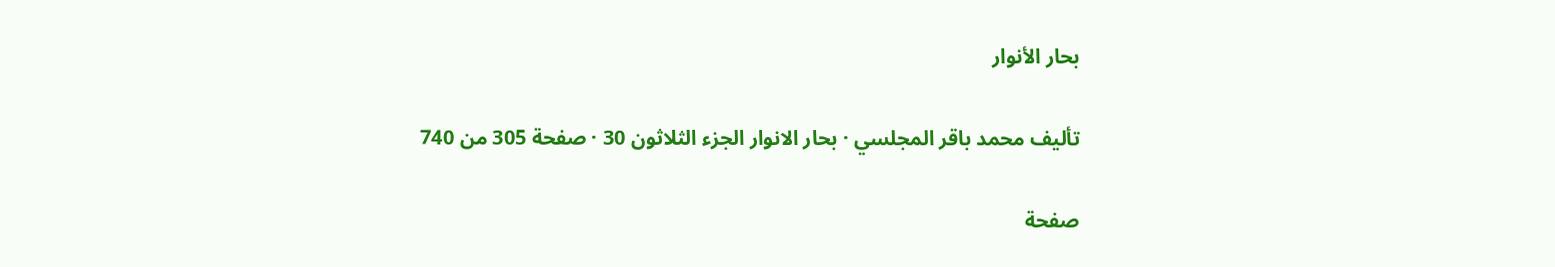بحار الأنوار

تأليف محمد باقر المجلسي · بحار الانوار الجزء الثلاثون 30 · صفحة 305 من 740

صفحة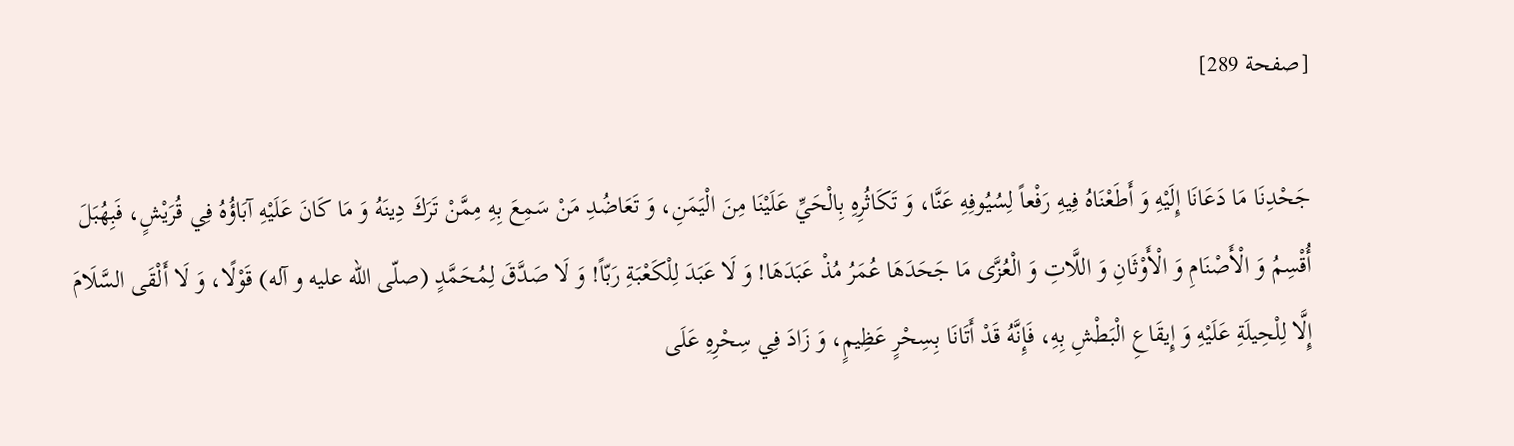[صفحة 289]

جَحْدِنَا مَا دَعَانَا إِلَيْهِ وَ أَطَعْنَاهُ فِيهِ رَفْعاً لِسُيُوفِهِ عَنَّا، وَ تَكَاثُرِهِ بِالْحَيِّ عَلَيْنَا مِنَ الْيَمَنِ، وَ تَعَاضُدِ مَنْ سَمِعَ بِهِ مِمَّنْ تَرَكَ دِينَهُ وَ مَا كَانَ عَلَيْهِ آبَاؤُهُ فِي قُرَيْشٍ، فَبِهُبَلَ أُقْسِمُ وَ الْأَصْنَامِ وَ الْأَوْثَانِ وَ اللَّاتِ وَ الْعُزَّى مَا جَحَدَهَا عُمَرُ مُذْ عَبَدَهَا! وَ لَا عَبَدَ لِلْكَعْبَةِ رَبّاً! وَ لَا صَدَّقَ لِمُحَمَّدٍ (صلّى اللّه عليه و آله) قَوْلًا، وَ لَا أَلْقَى السَّلَامَ إِلَّا لِلْحِيلَةِ عَلَيْهِ وَ إِيقَاعِ الْبَطْشِ بِهِ، فَإِنَّهُ قَدْ أَتَانَا بِسِحْرٍ عَظِيمٍ، وَ زَادَ فِي سِحْرِهِ عَلَى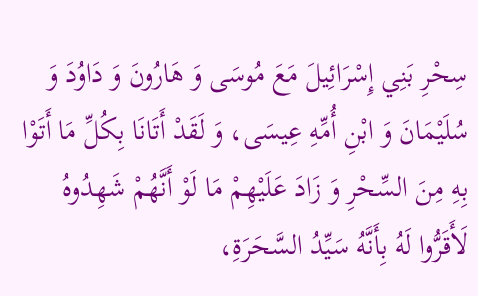سِحْرِ بَنِي إِسْرَائِيلَ مَعَ مُوسَى وَ هَارُونَ وَ دَاوُدَ وَ سُلَيْمَانَ وَ ابْنِ أُمِّهِ عِيسَى، وَ لَقَدْ أَتَانَا بِكُلِّ مَا أَتَوْا بِهِ مِنَ السِّحْرِ وَ زَادَ عَلَيْهِمْ مَا لَوْ أَنَّهُمْ شَهِدُوهُ لَأَقَرُّوا لَهُ بِأَنَّهُ سَيِّدُ السَّحَرَةِ،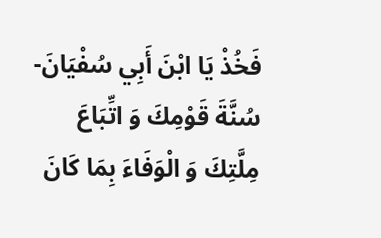فَخُذْ يَا ابْنَ أَبِي سُفْيَانَ- سُنَّةَ قَوْمِكَ وَ اتِّبَاعَ مِلَّتِكَ وَ الْوَفَاءَ بِمَا كَانَ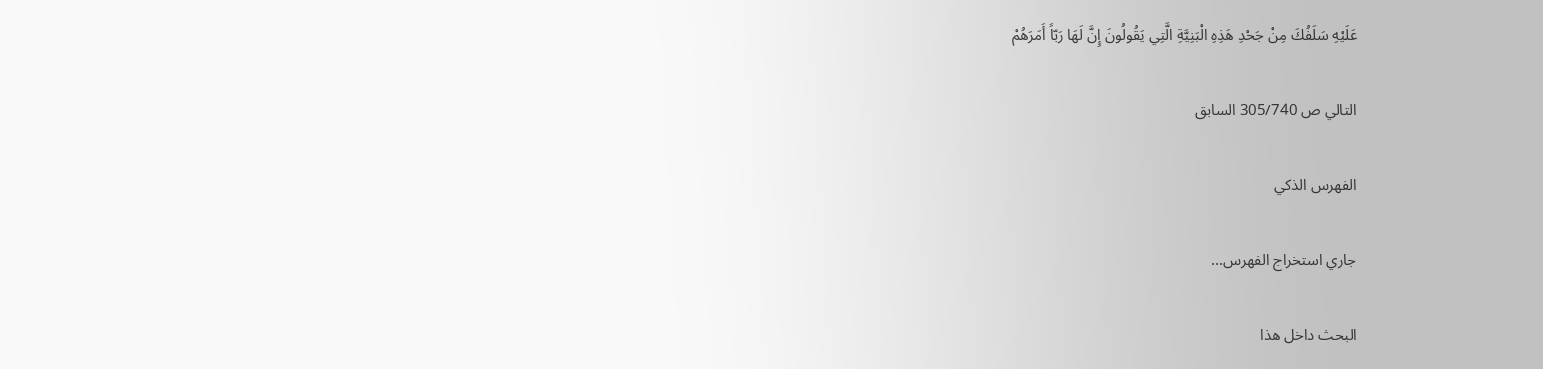عَلَيْهِ سَلَفُكَ مِنْ جَحْدِ هَذِهِ الْبَنِيَّةِ الَّتِي يَقُولُونَ إِنَّ لَهَا رَبّاً أَمَرَهُمْ

التالي ص 305/740 السابق

الفهرس الذكي

جاري استخراج الفهرس...

البحث داخل هذا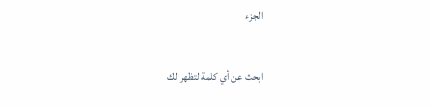الجزء

ابحث عن أي كلمة لتظهر لك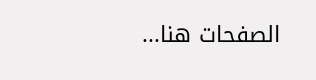الصفحات هنا...